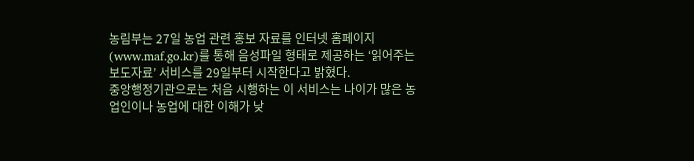농림부는 27일 농업 관련 홍보 자료를 인터넷 홈페이지(www.maf.go.kr)를 통해 음성파일 형태로 제공하는 ‘읽어주는 보도자료’ 서비스를 29일부터 시작한다고 밝혔다.
중앙행정기관으로는 처음 시행하는 이 서비스는 나이가 많은 농업인이나 농업에 대한 이해가 낮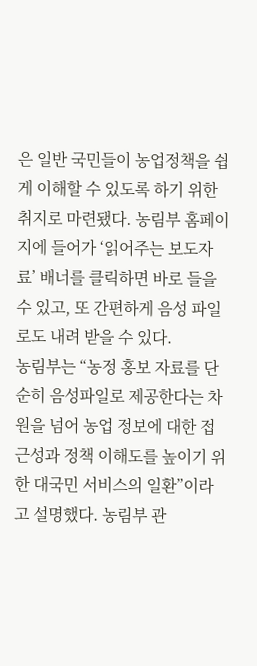은 일반 국민들이 농업정책을 쉽게 이해할 수 있도록 하기 위한 취지로 마련됐다. 농림부 홈페이지에 들어가 ‘읽어주는 보도자료’ 배너를 클릭하면 바로 들을 수 있고, 또 간편하게 음성 파일로도 내려 받을 수 있다.
농림부는 “농정 홍보 자료를 단순히 음성파일로 제공한다는 차원을 넘어 농업 정보에 대한 접근성과 정책 이해도를 높이기 위한 대국민 서비스의 일환”이라고 설명했다. 농림부 관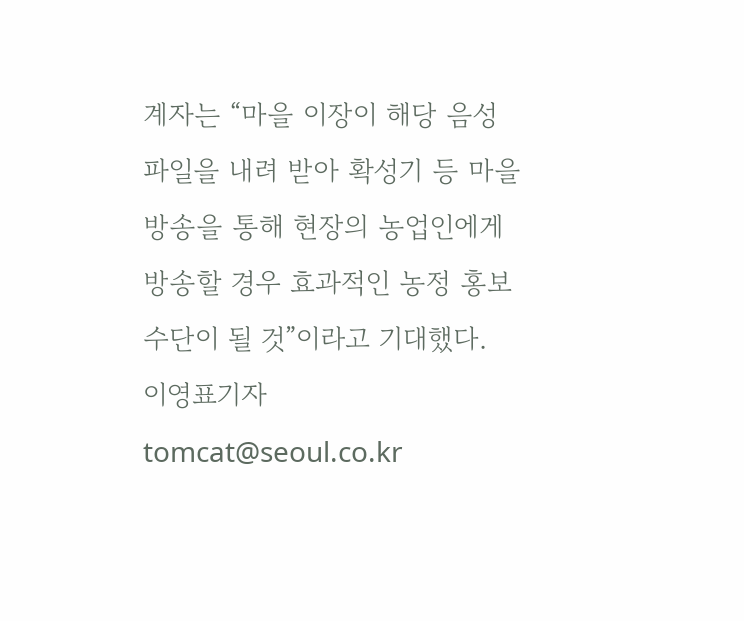계자는 “마을 이장이 해당 음성 파일을 내려 받아 확성기 등 마을 방송을 통해 현장의 농업인에게 방송할 경우 효과적인 농정 홍보 수단이 될 것”이라고 기대했다.
이영표기자 tomcat@seoul.co.kr